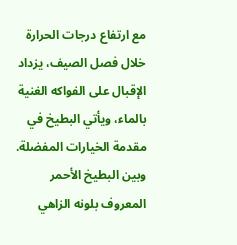مع ارتفاع درجات الحرارة خلال فصل الصيف، يزداد الإقبال على الفواكه الغنية بالماء، ويأتي البطيخ في مقدمة الخيارات المفضلة. وبين البطيخ الأحمر المعروف بلونه الزاهي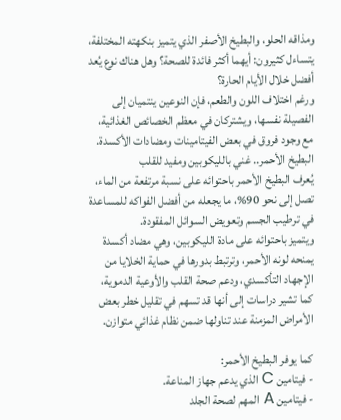ومذاقه الحلو، والبطيخ الأصفر الذي يتميز بنكهته المختلفة، يتساءل كثيرون: أيهما أكثر فائدة للصحة؟ وهل هناك نوع يُعد أفضل خلال الأيام الحارة؟
ورغم اختلاف اللون والطعم، فإن النوعين ينتميان إلى الفصيلة نفسها، ويشتركان في معظم الخصائص الغذائية، مع وجود فروق في بعض الفيتامينات ومضادات الأكسدة.
البطيخ الأحمر.. غني بالليكوبين ومفيد للقلب
يُعرف البطيخ الأحمر باحتوائه على نسبة مرتفعة من الماء، تصل إلى نحو 90%، ما يجعله من أفضل الفواكه للمساعدة في ترطيب الجسم وتعويض السوائل المفقودة.
ويتميز باحتوائه على مادة الليكوبين، وهي مضاد أكسدة يمنحه لونه الأحمر، وترتبط بدورها في حماية الخلايا من الإجهاد التأكسدي، ودعم صحة القلب والأوعية الدموية، كما تشير دراسات إلى أنها قد تسهم في تقليل خطر بعض الأمراض المزمنة عند تناولها ضمن نظام غذائي متوازن.

كما يوفر البطيخ الأحمر:
- فيتامين C الذي يدعم جهاز المناعة.
- فيتامين A المهم لصحة الجلد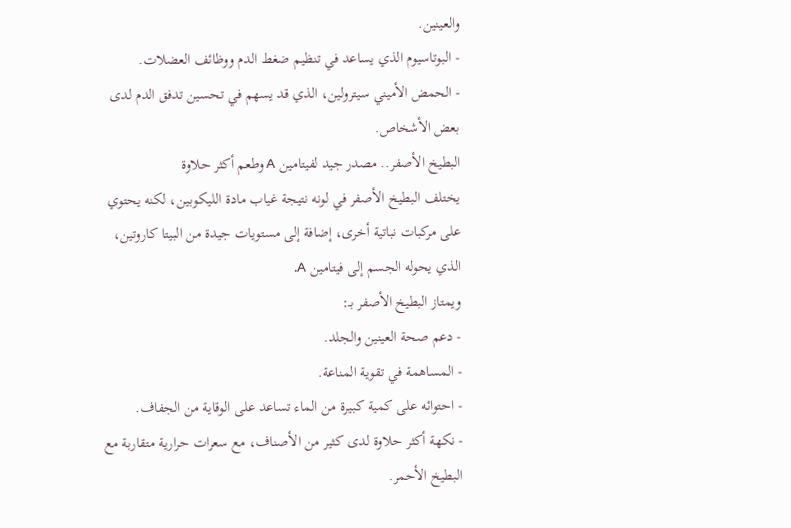والعينين.
- البوتاسيوم الذي يساعد في تنظيم ضغط الدم ووظائف العضلات.
- الحمض الأميني سيترولين، الذي قد يسهم في تحسين تدفق الدم لدى بعض الأشخاص.
البطيخ الأصفر.. مصدر جيد لفيتامين A وطعم أكثر حلاوة
يختلف البطيخ الأصفر في لونه نتيجة غياب مادة الليكوبين، لكنه يحتوي على مركبات نباتية أخرى، إضافة إلى مستويات جيدة من البيتا كاروتين، الذي يحوله الجسم إلى فيتامين A.
ويمتاز البطيخ الأصفر بـ:
- دعم صحة العينين والجلد.
- المساهمة في تقوية المناعة.
- احتوائه على كمية كبيرة من الماء تساعد على الوقاية من الجفاف.
- نكهة أكثر حلاوة لدى كثير من الأصناف، مع سعرات حرارية متقاربة مع البطيخ الأحمر.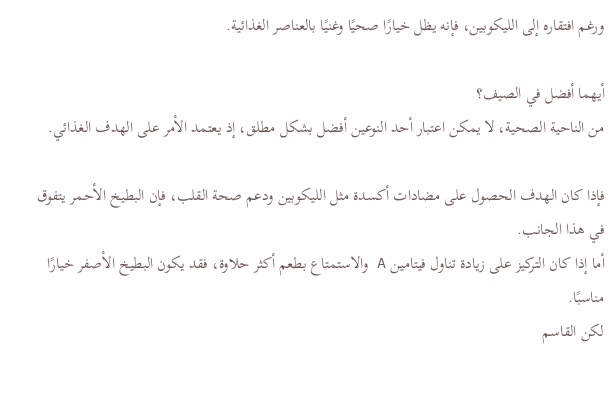ورغم افتقاره إلى الليكوبين، فإنه يظل خيارًا صحيًا وغنيًا بالعناصر الغذائية.

أيهما أفضل في الصيف؟
من الناحية الصحية، لا يمكن اعتبار أحد النوعين أفضل بشكل مطلق، إذ يعتمد الأمر على الهدف الغذائي.

فإذا كان الهدف الحصول على مضادات أكسدة مثل الليكوبين ودعم صحة القلب، فإن البطيخ الأحمر يتفوق في هذا الجانب.
أما إذا كان التركيز على زيادة تناول فيتامين A والاستمتاع بطعم أكثر حلاوة، فقد يكون البطيخ الأصفر خيارًا مناسبًا.
لكن القاسم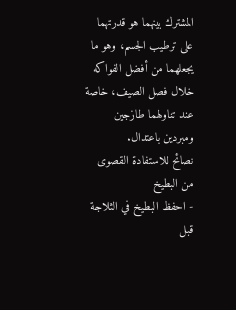المشترك بينهما هو قدرتهما على ترطيب الجسم، وهو ما يجعلهما من أفضل الفواكه خلال فصل الصيف، خاصة عند تناولهما طازجين ومبردين باعتدال.
نصائح للاستفادة القصوى من البطيخ
- احفظ البطيخ في الثلاجة قبل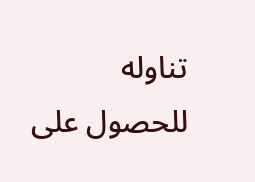تناوله للحصول على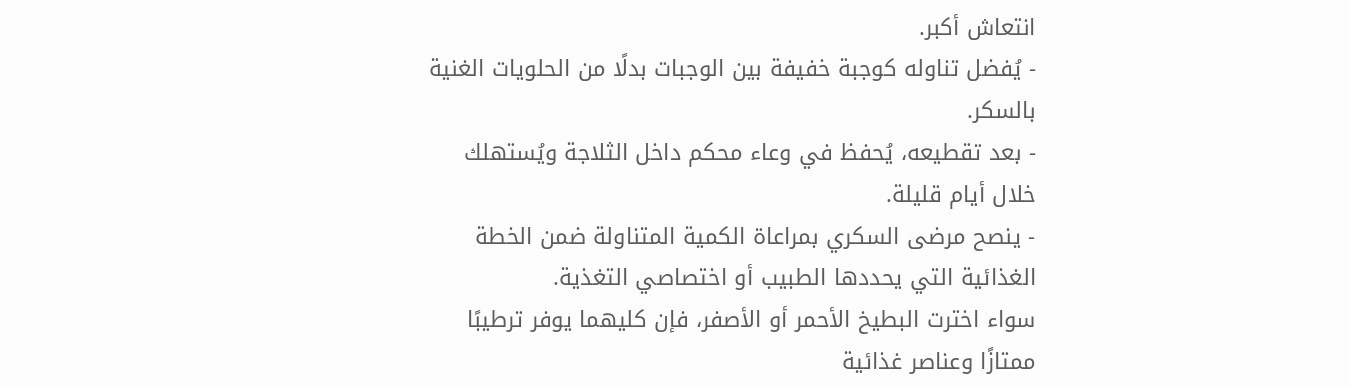انتعاش أكبر.
- يُفضل تناوله كوجبة خفيفة بين الوجبات بدلًا من الحلويات الغنية بالسكر.
- بعد تقطيعه، يُحفظ في وعاء محكم داخل الثلاجة ويُستهلك خلال أيام قليلة.
- ينصح مرضى السكري بمراعاة الكمية المتناولة ضمن الخطة الغذائية التي يحددها الطبيب أو اختصاصي التغذية.
سواء اخترت البطيخ الأحمر أو الأصفر، فإن كليهما يوفر ترطيبًا ممتازًا وعناصر غذائية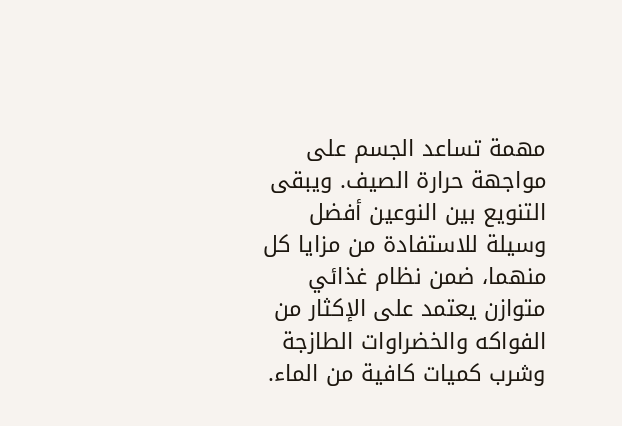مهمة تساعد الجسم على مواجهة حرارة الصيف. ويبقى التنويع بين النوعين أفضل وسيلة للاستفادة من مزايا كل منهما، ضمن نظام غذائي متوازن يعتمد على الإكثار من الفواكه والخضراوات الطازجة وشرب كميات كافية من الماء.